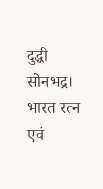दुद्धी सोनभद्र। भारत रत्न एवं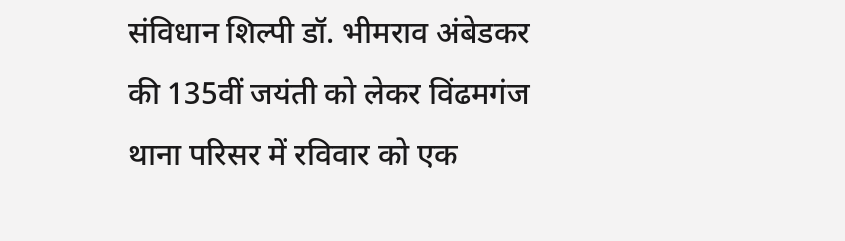संविधान शिल्पी डॉ. भीमराव अंबेडकर की 135वीं जयंती को लेकर विंढमगंज थाना परिसर में रविवार को एक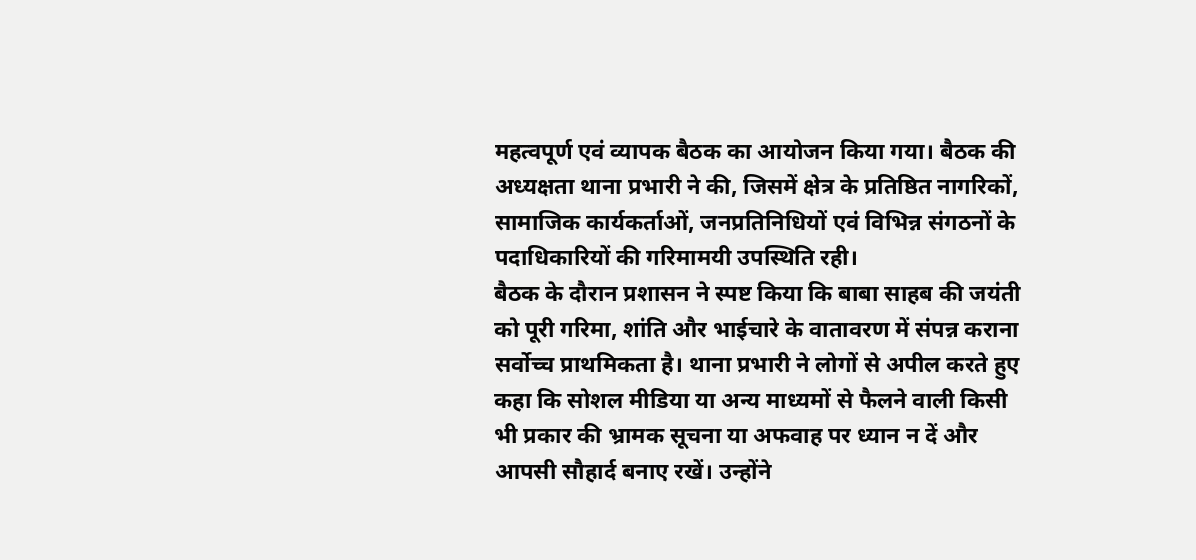महत्वपूर्ण एवं व्यापक बैठक का आयोजन किया गया। बैठक की अध्यक्षता थाना प्रभारी ने की, जिसमें क्षेत्र के प्रतिष्ठित नागरिकों, सामाजिक कार्यकर्ताओं, जनप्रतिनिधियों एवं विभिन्न संगठनों के पदाधिकारियों की गरिमामयी उपस्थिति रही।
बैठक के दौरान प्रशासन ने स्पष्ट किया कि बाबा साहब की जयंती को पूरी गरिमा, शांति और भाईचारे के वातावरण में संपन्न कराना सर्वोच्च प्राथमिकता है। थाना प्रभारी ने लोगों से अपील करते हुए कहा कि सोशल मीडिया या अन्य माध्यमों से फैलने वाली किसी भी प्रकार की भ्रामक सूचना या अफवाह पर ध्यान न दें और आपसी सौहार्द बनाए रखें। उन्होंने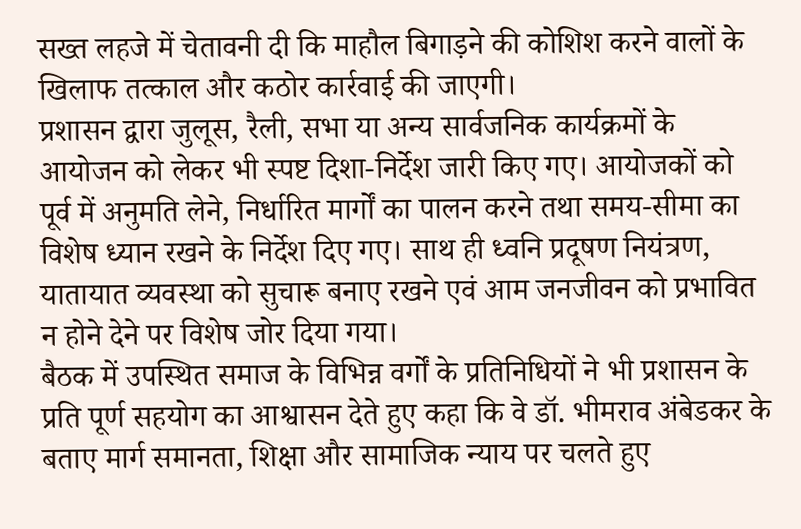सख्त लहजे में चेतावनी दी कि माहौल बिगाड़ने की कोशिश करने वालों के खिलाफ तत्काल और कठोर कार्रवाई की जाएगी।
प्रशासन द्वारा जुलूस, रैली, सभा या अन्य सार्वजनिक कार्यक्रमों के आयोजन को लेकर भी स्पष्ट दिशा-निर्देश जारी किए गए। आयोजकों को पूर्व में अनुमति लेने, निर्धारित मार्गों का पालन करने तथा समय-सीमा का विशेष ध्यान रखने के निर्देश दिए गए। साथ ही ध्वनि प्रदूषण नियंत्रण, यातायात व्यवस्था को सुचारू बनाए रखने एवं आम जनजीवन को प्रभावित न होने देने पर विशेष जोर दिया गया।
बैठक में उपस्थित समाज के विभिन्न वर्गों के प्रतिनिधियों ने भी प्रशासन के प्रति पूर्ण सहयोग का आश्वासन देते हुए कहा कि वे डॉ. भीमराव अंबेडकर के बताए मार्ग समानता, शिक्षा और सामाजिक न्याय पर चलते हुए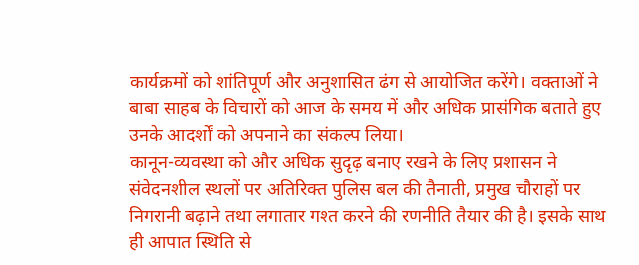कार्यक्रमों को शांतिपूर्ण और अनुशासित ढंग से आयोजित करेंगे। वक्ताओं ने बाबा साहब के विचारों को आज के समय में और अधिक प्रासंगिक बताते हुए उनके आदर्शों को अपनाने का संकल्प लिया।
कानून-व्यवस्था को और अधिक सुदृढ़ बनाए रखने के लिए प्रशासन ने संवेदनशील स्थलों पर अतिरिक्त पुलिस बल की तैनाती, प्रमुख चौराहों पर निगरानी बढ़ाने तथा लगातार गश्त करने की रणनीति तैयार की है। इसके साथ ही आपात स्थिति से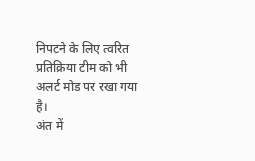निपटने के लिए त्वरित प्रतिक्रिया टीम को भी अलर्ट मोड पर रखा गया है।
अंत में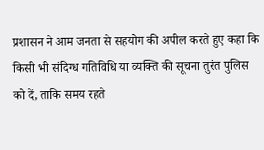प्रशासन ने आम जनता से सहयोग की अपील करते हुए कहा कि किसी भी संदिग्ध गतिविधि या व्यक्ति की सूचना तुरंत पुलिस को दें, ताकि समय रहते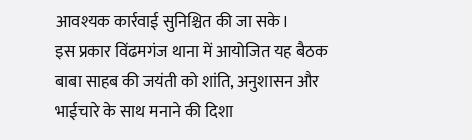आवश्यक कार्रवाई सुनिश्चित की जा सके।
इस प्रकार विंढमगंज थाना में आयोजित यह बैठक बाबा साहब की जयंती को शांति, अनुशासन और भाईचारे के साथ मनाने की दिशा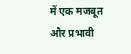में एक मजबूत और प्रभावी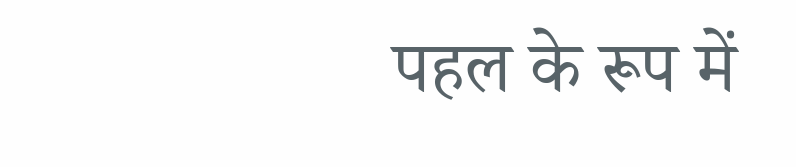पहल के रूप में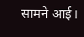सामने आई।